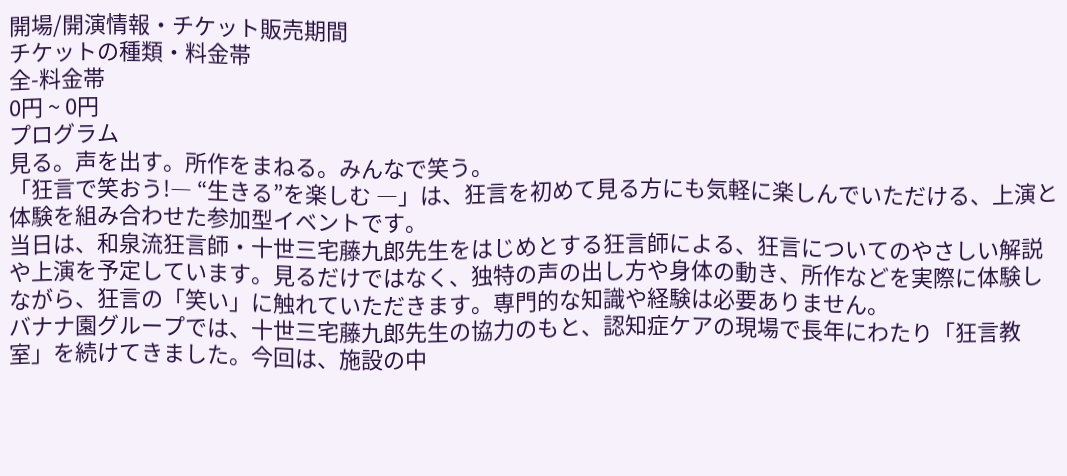開場/開演情報・チケット販売期間
チケットの種類・料金帯
全-料金帯
0円 ~ 0円
プログラム
見る。声を出す。所作をまねる。みんなで笑う。
「狂言で笑おう!― “生きる”を楽しむ ―」は、狂言を初めて見る方にも気軽に楽しんでいただける、上演と体験を組み合わせた参加型イベントです。
当日は、和泉流狂言師・十世三宅藤九郎先生をはじめとする狂言師による、狂言についてのやさしい解説や上演を予定しています。見るだけではなく、独特の声の出し方や身体の動き、所作などを実際に体験しながら、狂言の「笑い」に触れていただきます。専門的な知識や経験は必要ありません。
バナナ園グループでは、十世三宅藤九郎先生の協力のもと、認知症ケアの現場で長年にわたり「狂言教室」を続けてきました。今回は、施設の中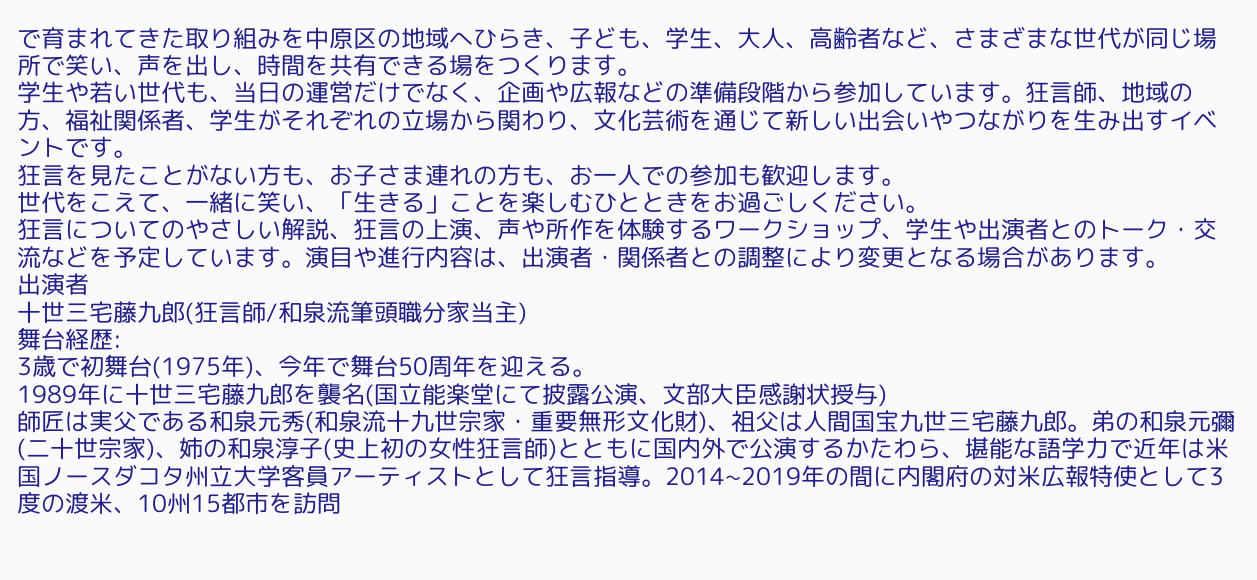で育まれてきた取り組みを中原区の地域へひらき、子ども、学生、大人、高齢者など、さまざまな世代が同じ場所で笑い、声を出し、時間を共有できる場をつくります。
学生や若い世代も、当日の運営だけでなく、企画や広報などの準備段階から参加しています。狂言師、地域の方、福祉関係者、学生がそれぞれの立場から関わり、文化芸術を通じて新しい出会いやつながりを生み出すイベントです。
狂言を見たことがない方も、お子さま連れの方も、お一人での参加も歓迎します。
世代をこえて、一緒に笑い、「生きる」ことを楽しむひとときをお過ごしください。
狂言についてのやさしい解説、狂言の上演、声や所作を体験するワークショップ、学生や出演者とのトーク・交流などを予定しています。演目や進行内容は、出演者・関係者との調整により変更となる場合があります。
出演者
十世三宅藤九郎(狂言師/和泉流筆頭職分家当主)
舞台経歴:
3歳で初舞台(1975年)、今年で舞台50周年を迎える。
1989年に十世三宅藤九郎を襲名(国立能楽堂にて披露公演、文部大臣感謝状授与)
師匠は実父である和泉元秀(和泉流十九世宗家・重要無形文化財)、祖父は人間国宝九世三宅藤九郎。弟の和泉元彌(二十世宗家)、姉の和泉淳子(史上初の女性狂言師)とともに国内外で公演するかたわら、堪能な語学力で近年は米国ノースダコタ州立大学客員アーティストとして狂言指導。2014~2019年の間に内閣府の対米広報特使として3度の渡米、10州15都市を訪問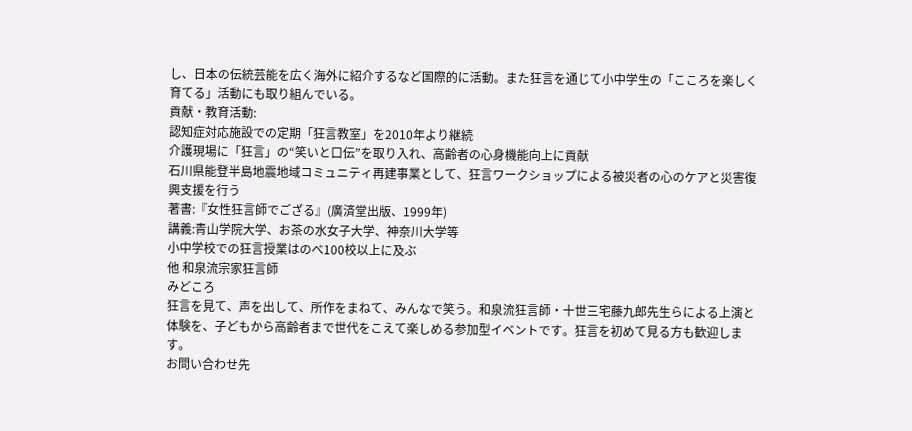し、日本の伝統芸能を広く海外に紹介するなど国際的に活動。また狂言を通じて小中学生の「こころを楽しく育てる」活動にも取り組んでいる。
貢献・教育活動:
認知症対応施設での定期「狂言教室」を2010年より継続
介護現場に「狂言」の“笑いと口伝”を取り入れ、高齢者の心身機能向上に貢献
石川県能登半島地震地域コミュニティ再建事業として、狂言ワークショップによる被災者の心のケアと災害復興支援を行う
著書:『女性狂言師でござる』(廣済堂出版、1999年)
講義:青山学院大学、お茶の水女子大学、神奈川大学等
小中学校での狂言授業はのべ100校以上に及ぶ
他 和泉流宗家狂言師
みどころ
狂言を見て、声を出して、所作をまねて、みんなで笑う。和泉流狂言師・十世三宅藤九郎先生らによる上演と体験を、子どもから高齢者まで世代をこえて楽しめる参加型イベントです。狂言を初めて見る方も歓迎します。
お問い合わせ先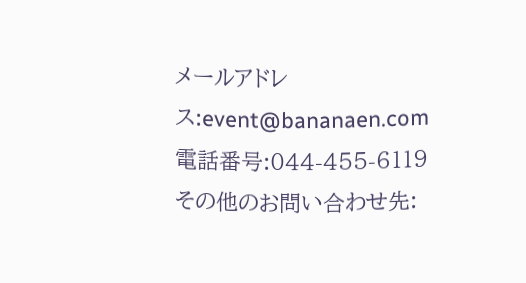メールアドレス:event@bananaen.com
電話番号:044-455-6119
その他のお問い合わせ先: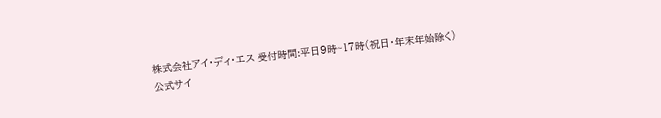株式会社アイ・ディ・エス 受付時間:平日9時~17時(祝日・年末年始除く)
公式サイ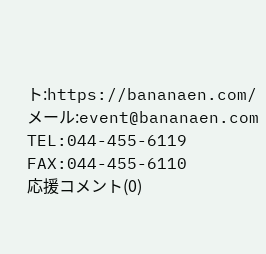ト:https://bananaen.com/
メール:event@bananaen.com
TEL:044-455-6119
FAX:044-455-6110
応援コメント(0)